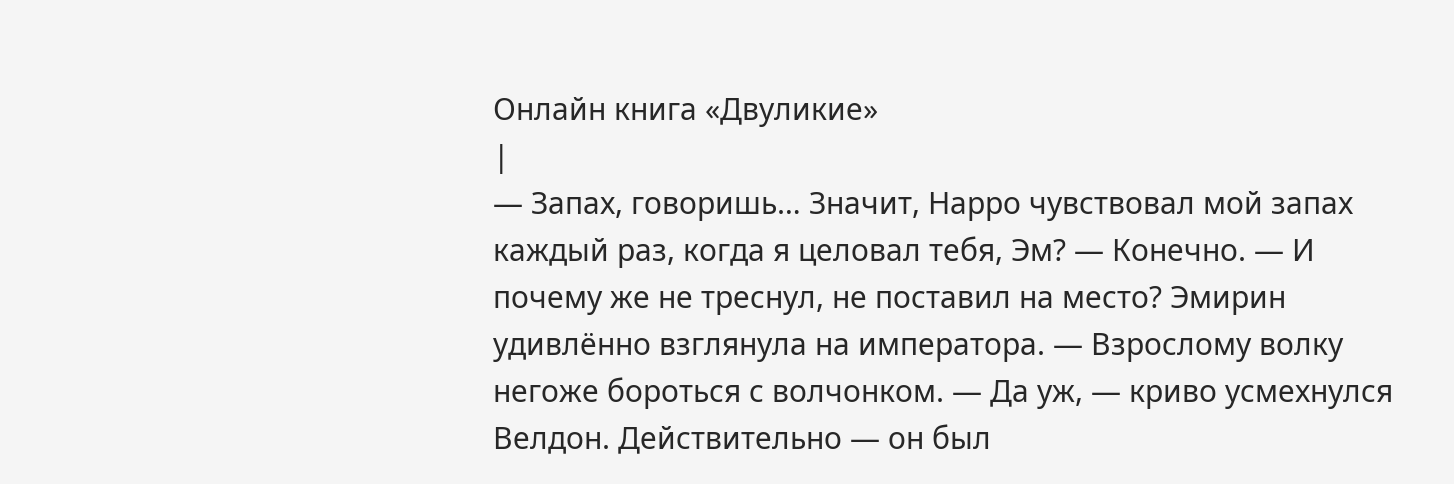Онлайн книга «Двуликие»
|
— Запах, говоришь… Значит, Нарро чувствовал мой запах каждый раз, когда я целовал тебя, Эм? — Конечно. — И почему же не треснул, не поставил на место? Эмирин удивлённо взглянула на императора. — Взрослому волку негоже бороться с волчонком. — Да уж, — криво усмехнулся Велдон. Действительно — он был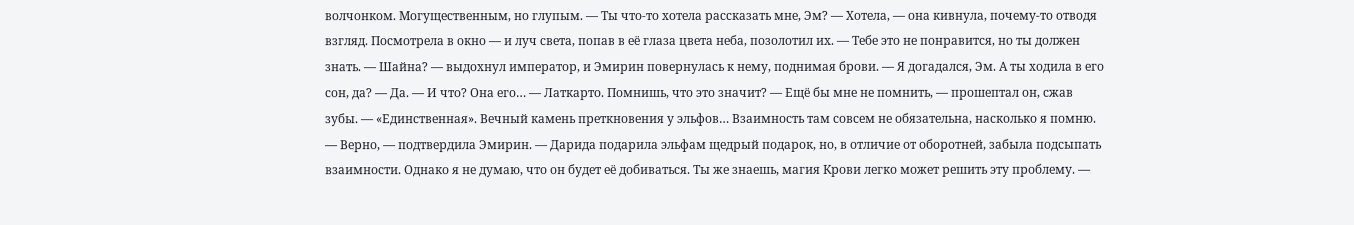волчонком. Могущественным, но глупым. — Ты что-то хотела рассказать мне, Эм? — Хотела, — она кивнула, почему-то отводя взгляд. Посмотрела в окно — и луч света, попав в её глаза цвета неба, позолотил их. — Тебе это не понравится, но ты должен знать. — Шайна? — выдохнул император, и Эмирин повернулась к нему, поднимая брови. — Я догадался, Эм. А ты ходила в его сон, да? — Да. — И что? Она его… — Латкарто. Помнишь, что это значит? — Ещё бы мне не помнить, — прошептал он, сжав зубы. — «Единственная». Вечный камень преткновения у эльфов… Взаимность там совсем не обязательна, насколько я помню. — Верно, — подтвердила Эмирин. — Дарида подарила эльфам щедрый подарок, но, в отличие от оборотней, забыла подсыпать взаимности. Однако я не думаю, что он будет её добиваться. Ты же знаешь, магия Крови легко может решить эту проблему. —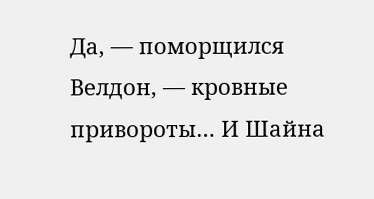Да, — поморщился Велдон, — кровные привороты… И Шайна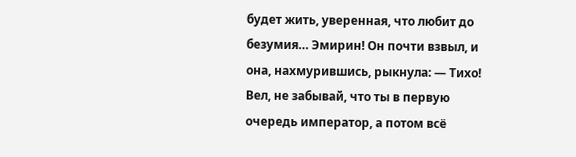будет жить, уверенная, что любит до безумия… Эмирин! Он почти взвыл, и она, нахмурившись, рыкнула: — Тихо! Вел, не забывай, что ты в первую очередь император, а потом всё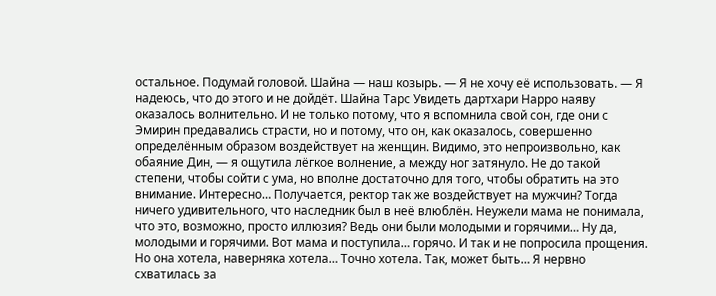остальное. Подумай головой. Шайна — наш козырь. — Я не хочу её использовать. — Я надеюсь, что до этого и не дойдёт. Шайна Тарс Увидеть дартхари Нарро наяву оказалось волнительно. И не только потому, что я вспомнила свой сон, где они с Эмирин предавались страсти, но и потому, что он, как оказалось, совершенно определённым образом воздействует на женщин. Видимо, это непроизвольно, как обаяние Дин, — я ощутила лёгкое волнение, а между ног затянуло. Не до такой степени, чтобы сойти с ума, но вполне достаточно для того, чтобы обратить на это внимание. Интересно… Получается, ректор так же воздействует на мужчин? Тогда ничего удивительного, что наследник был в неё влюблён. Неужели мама не понимала, что это, возможно, просто иллюзия? Ведь они были молодыми и горячими… Ну да, молодыми и горячими. Вот мама и поступила… горячо. И так и не попросила прощения. Но она хотела, наверняка хотела… Точно хотела. Так, может быть… Я нервно схватилась за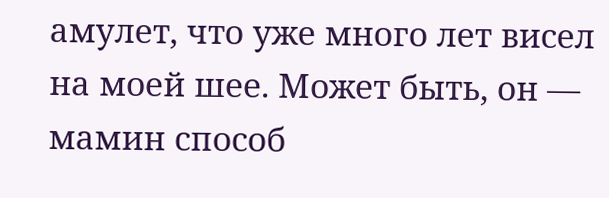амулет, что уже много лет висел на моей шее. Может быть, он — мамин способ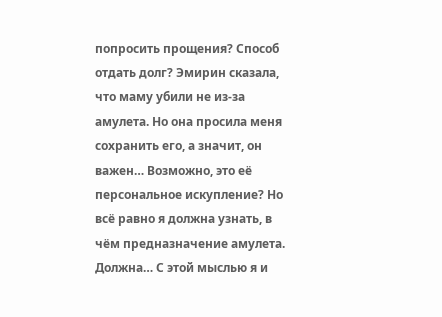попросить прощения? Способ отдать долг? Эмирин сказала, что маму убили не из-за амулета. Но она просила меня сохранить его, а значит, он важен… Возможно, это её персональное искупление? Но всё равно я должна узнать, в чём предназначение амулета. Должна… С этой мыслью я и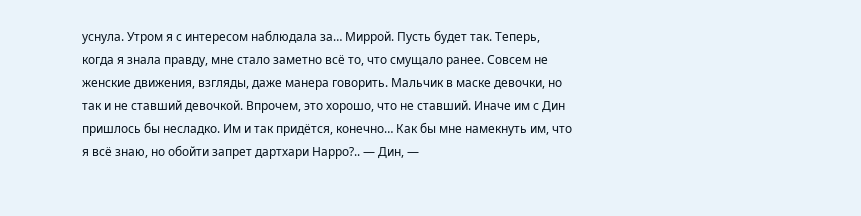уснула. Утром я с интересом наблюдала за… Миррой. Пусть будет так. Теперь, когда я знала правду, мне стало заметно всё то, что смущало ранее. Совсем не женские движения, взгляды, даже манера говорить. Мальчик в маске девочки, но так и не ставший девочкой. Впрочем, это хорошо, что не ставший. Иначе им с Дин пришлось бы несладко. Им и так придётся, конечно… Как бы мне намекнуть им, что я всё знаю, но обойти запрет дартхари Нарро?.. — Дин, —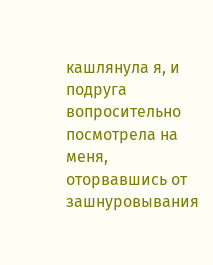кашлянула я, и подруга вопросительно посмотрела на меня, оторвавшись от зашнуровывания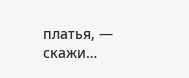платья, — скажи…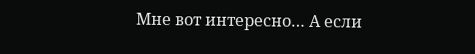Мне вот интересно… А если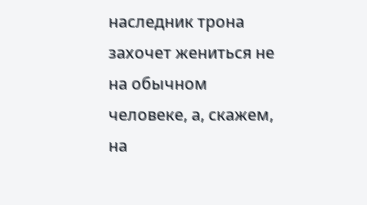наследник трона захочет жениться не на обычном человеке, а, скажем, на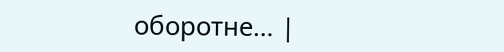оборотне… |